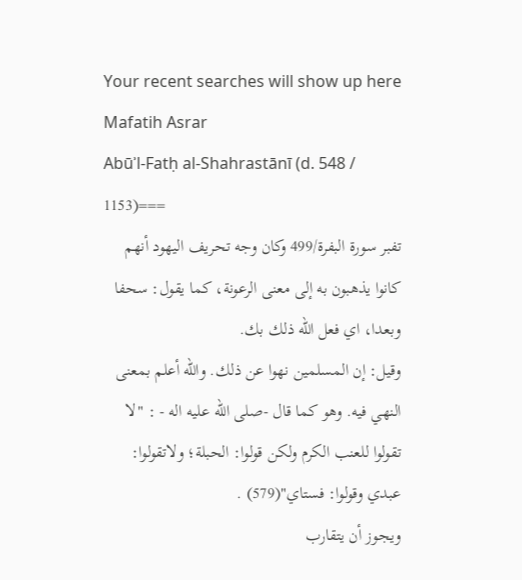Your recent searches will show up here
Mafatih Asrar
Abūʾl-Fatḥ al-Shahrastānī (d. 548 / 1153)===
تفبر سورة البفرة/499 وكان وجه تحريف اليهود أنهم كانوا يذهبون به إلى معنى الرعونة، كما يقول: سحفا وبعدا، اي فعل الله ذلك بك.
وقيل: إن المسلمين نهوا عن ذلك. والله أعلم بمعنى النهي فيه. وهو كما قال -صلى الله عليه اله - : "لا تقولوا للعنب الكرم ولكن قولوا: الحبلة؛ ولاتقولوا: عبدي وقولوا: فستاي"(579) .
ويجوز أن يتقارب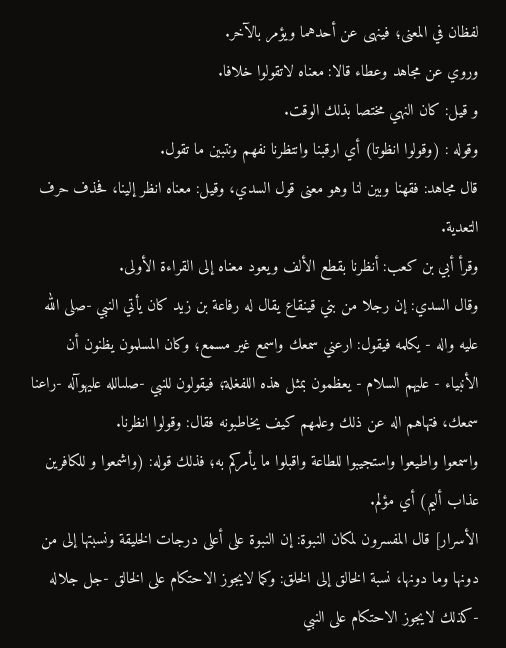لفظان في المعنى؛ فينهى عن أحدهما ويؤمر بالآخر.
وروي عن مجاهد وعطاء قالا: معناه لاتقولوا خلافا.
و قيل: كان النهي مختصا بذلك الوقت.
وقوله : (وقولوا انظوتا) أي ارقبنا وانتظرنا نفهم ونتبين ما تقول.
قال مجاهد: فقهنا وبين لنا وهو معنى قول السدي، وقيل: معناه انظر إلينا، فحذف حرف التعدية.
وقرأ أبي بن كعب: أنظرنا بقطع الألف ويعود معناه إلى القراءة الأولى.
وقال السدي: إن رجلا من بني قينقاع يقال له رفاعة بن زيد كان يأتي النبي -صلى الله عليه واله - يكلمه فيقول: ارعني سمعك واسمع غير مسمع؛ وكان المسلمون يظنون أن الأنبياء - عليهم السلام - يعظمون بمثل هذه اللفغلة؛ فيقولون للنبي -صلىالله عليهوآله -راعنا سمعك، فتهاهم اله عن ذلك وعلمهم كيف يخاطبونه فقال: وقولوا انظرنا.
واسمعوا واطيعوا واستجيبوا للطاعة واقبلوا ما يأمركم به؛ فذلك قوله: (واشمعوا و للكافرين عذاب أليم) أي مؤلم.
الأسرار] قال المفسرون لمكان النبوة: إن النبوة على أعلى درجات الخليقة ونسبتها إلى من دونها وما دونها، نسبة الخالق إلى الخلق: وكما لايجوز الاحتكام على الخالق -جل جلاله -كذلك لايجوز الاحتكام على النبي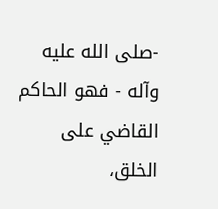-صلى الله عليه وآله - فهو الحاكم القاضي على الخلق،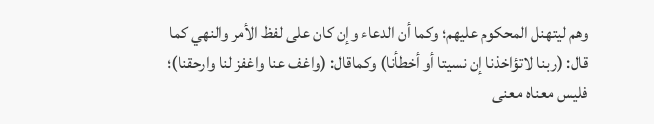وهم ليتهنل المحكوم عليهم؛ وكما أن الدعاء وإن كان على لفظ الأمر والنهي كما قال: (ربنا لاتؤاخذنا إن نسيتا أو أخطأنا) وكماقال: (واغف عنا واغفز لنا وارحقنا)؛ فليس معناه معنى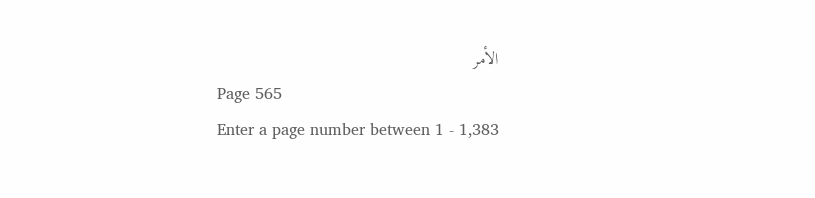الأمر
Page 565
Enter a page number between 1 - 1,383